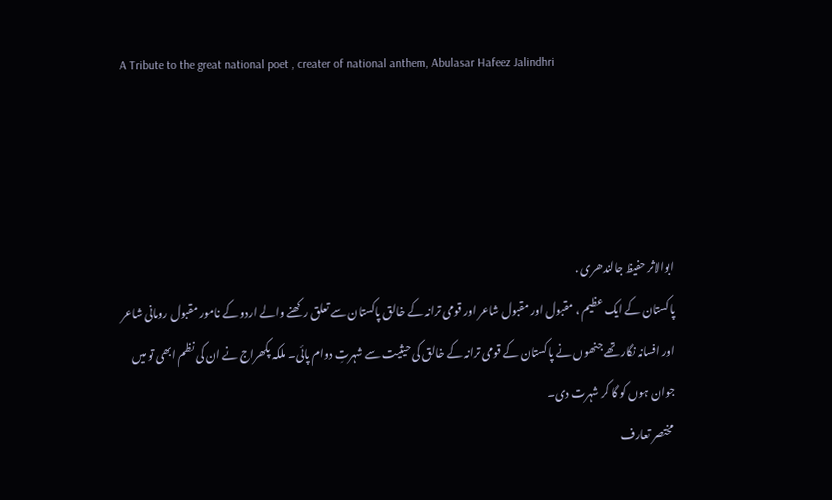A Tribute to the great national poet , creater of national anthem, Abulasar Hafeez Jalindhri




ابوالاثر حفیظ جالندھری .
پاکستان کے ایک عظیم ، مقبول اور مقبول شاعر اور قومی ترانہ کے خالق پاکستان سے تعلق رکھنے والے اردو کے نامور مقبول رومانی شاعر اور افسانہ نگار تھے جنھوں نے پاکستان کے قومی ترانہ کے خالق کی حیثیت سے شہرتِ دوام پائی۔ ملکہ پکھراج نے ان کی نظم ابھی تو میں جوان ہوں کو گا کر شہرت دی۔
 مختصر تعارف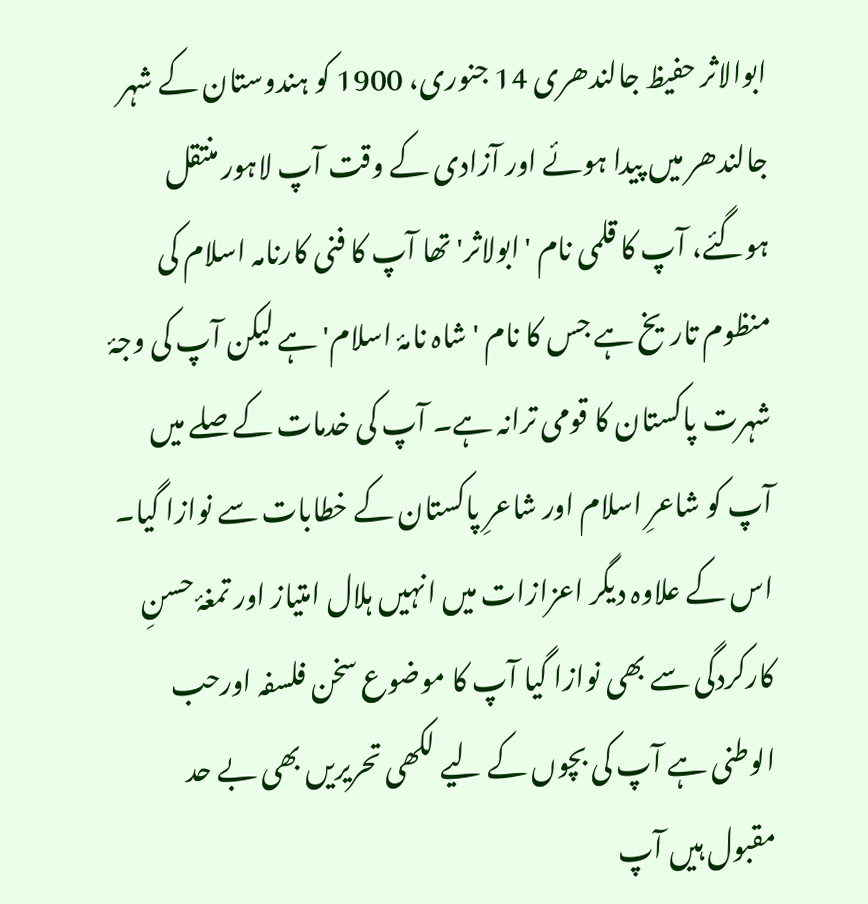ابوالاثر حفیظ جالندھری 14 جنوری، 1900 کو ہندوستان کے شہر جالندھر میں پیدا ہوئے اور آزادی کے وقت آپ لاہور منتقل ہوگئے، آپ کا قلمی نام 'ابولاثر' تھا آپ کا فنی کارنامہ اسلام کی منظوم تاریخ ہے جس کا نام 'شاہ نامۂ اسلام' ہے لیکن آپ کی وجۂ شہرت پاکستان کا قومی ترانہ ہے۔ آپ کی خدمات کے صلے میں آپ کو شاعرِ اسلام اور شاعرِ پاکستان کے خطابات سے نوازا گیا۔ اس کے علاوہ دیگر اعزازات میں انہیں ہلال امتیاز اور تمغۂ حسنِ کارکردگی سے بھی نوازا گیا آپ کا موضوع سخن فلسفہ اورحب الوطنی ہے آپ کی بچوں کے لیے لکھی تحریریں بھی بے حد مقبول ہیں آپ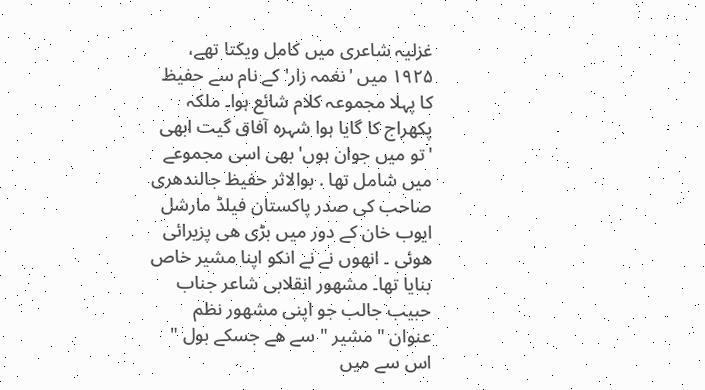غزلیہ شاعری میں کامل ویکتا تھے، ۱۹۲۵ میں 'نغمہ زار' کے نام سے حفیظ کا پہلا مجموعہ کلام شائع ہوا۔ ملکہ پکھراج کا گایا ہوا شہرہ آفاق گیت ابھی 'تو میں جوان ہوں' بھی اسی مجموعے میں شامل تھا . بوالاثر حفیظ جالندھری صاحب کی صدر پاکستان فیلڈ مارشل ایوب خان کے دور میں بڑی ھی پزیرائی ھوئی ۔ انھوں نے نے انکو اپنا مشیر خاص بنایا تھا۔ مشھور انقلابی شاعر جناب حبیب جالب جو اپنی مشھور نظم عنوان "مشیر " سے ھے جسکے بول " اس سے میں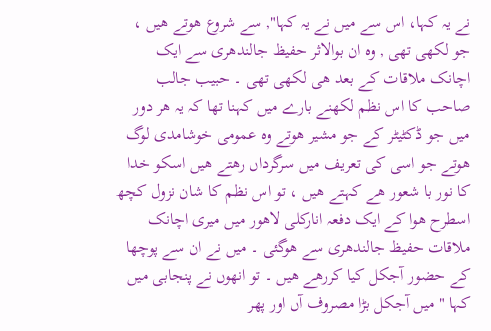نے یہ کہا، اس سے میں نے یہ کہا", سے شروع ھوتے ھیں ، جو لکھی تھی , وہ ان بوالاثر حفیظ جالندھری سے ایک اچانک ملاقات کے بعد ھی لکھی تھی ۔ حبیب جالب صاحب کا اس نظم لکھنے بارے میں کہنا تھا کہ یہ ھر دور میں جو ڈکٹیٹر کے جو مشیر ھوتے وہ عمومی خوشامدی لوگ ھوتے جو اسی کی تعریف میں سرگرداں رھتے ھیں اسکو خدا کا نور با شعور ھے کہتے ھیں ، تو اس نظم کا شان نزول کچھ اسطرح ھوا کے ایک دفعہ انارکلی لاھور میں میری اچانک ملاقات حفیظ جالندھری سے ھوگئی ۔ میں نے ان سے پوچھا کے حضور آجکل کیا کررھے ھیں ۔ تو انھوں نے پنجابی میں کہا " میں آجکل بڑا مصروف آں اور پھر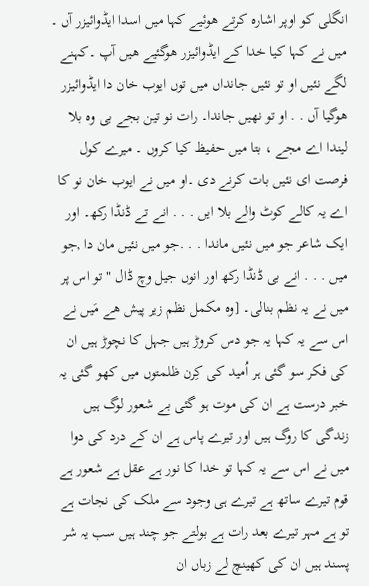انگلی کو اوپر اشارہ کرتے ھوئیے کہا میں اسدا ایڈوائیزر آں ۔ میں نے کہا کیا خدا کے ایڈوائیزر ھوگئیے ھیں آپ ۔کہنے لگے نئیں او تو نئیں جانداں میں توں ایوب خان دا ایڈوائیزر ھوگیا آں . . او تو نھیں جاندا۔ رات نو تین بجے بی وہ بلا لیندا اے مجے ، بتا میں حفیظ کیا کروں ۔ میرے کول فرصت ای نئیں بات کرنے دی ۔او میں نے ایوب خان نو کا اے یہ کالے کوٹ والے بلا ایں . . . انے تے ڈنڈا رکھ۔ اور ایک شاعر جو میں نئیں ماندا . . .جو میں نئیں مان دا ,جو میں . . . انے بی ڈنڈا رکھ اور انوں جیل وچ ڈال " تو اس پر میں نے یہ نظم بنالی۔ [وہ مکمل نظم زیر پیش ھے مَیں نے اس سے یہ کہا یہ جو دس کروڑ ہیں جہل کا نچوڑ ہیں ان کی فکر سو گئی ہر اُمید کی کِرن ظلمتوں میں کھو گئی یہ خبر درست ہے ان کی موت ہو گئی بے شعور لوگ ہیں زندگی کا روگ ہیں اور تیرے پاس ہے ان کے درد کی دوا میں نے اس سے یہ کہا تو خدا کا نور ہے عقل ہے شعور ہے قوم تیرے ساتھ ہے تیرے ہی وجود سے ملک کی نجات ہے تو ہے مہر تیرے بعد رات ہے بولتے جو چند ہیں سب یہ شر پسند ہیں ان کی کھینچ لے زباں ان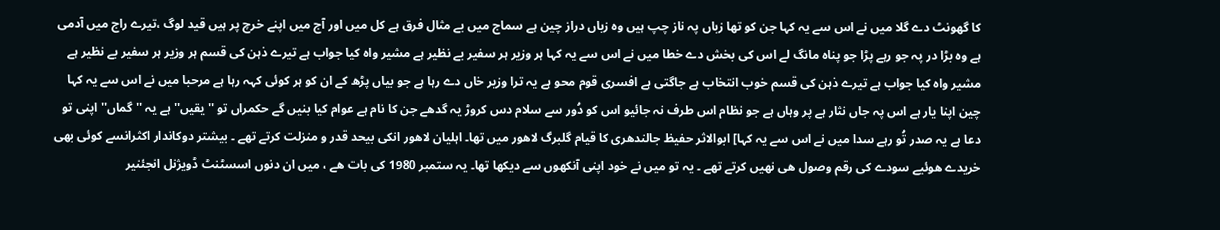کا گھونٹ دے گلا میں نے اس سے یہ کہا جن کو تھا زباں پہ ناز چپ ہیں وہ زباں دراز چین ہے سماج میں بے مثال فرق ہے کل میں اور آج میں اپنے خرچ پر ہیں قید لوگ ،تیرے راج میں آدمی ہے وہ بڑا در پہ جو رہے پڑا جو پناہ مانگ لے اس کی بخش دے خطا میں نے اس سے یہ کہا ہر وزیر ہر سفیر بے نظیر ہے مشیر واہ کیا جواب ہے تیرے ذہن کی قسم ہر وزیر ہر سفیر بے نظیر ہے مشیر واہ کیا جواب ہے تیرے ذہن کی قسم خوب انتخاب ہے جاگتی ہے افسری قوم محو ہے یہ ترا وزیر خاں دے رہا ہے جو بیاں پڑھ کے ان کو ہر کوئی کہہ رہا ہے مرحبا میں نے اس سے یہ کہا چین اپنا یار ہے اس پہ جاں نثار ہے پر وہاں ہے جو نظام اس طرف نہ جائیو اس کو دُور سے سلام دس کروڑ یہ گدھے جن کا نام ہے عوام کیا بنیں گے حکمراں تو ''یقیں'' ہے یہ ''گماں'' اپنی تو دعا ہے یہ صدر تُو رہے سدا میں نے اس سے یہ کہا] ابوالاثر حفیظ جالندھری کا قیام گلبرگ لاھور میں تھا۔ اہلیان لاھور انکی بیحد قدر و منزلت کرتے تھے ۔ بیشتر دوکاندار اکثرانسے کوئی بھی خریدے ھوئیے سودے کی رقم وصول ھی نھیں کرتے تھے ۔ یہ تو میں نے خود اپنی آنکھوں سے دیکھا تھا۔ یہ ستمبر 1980 کی بات ھے ، میں ان دنوں اسسٹنٹ ڈویژنل انجئنیر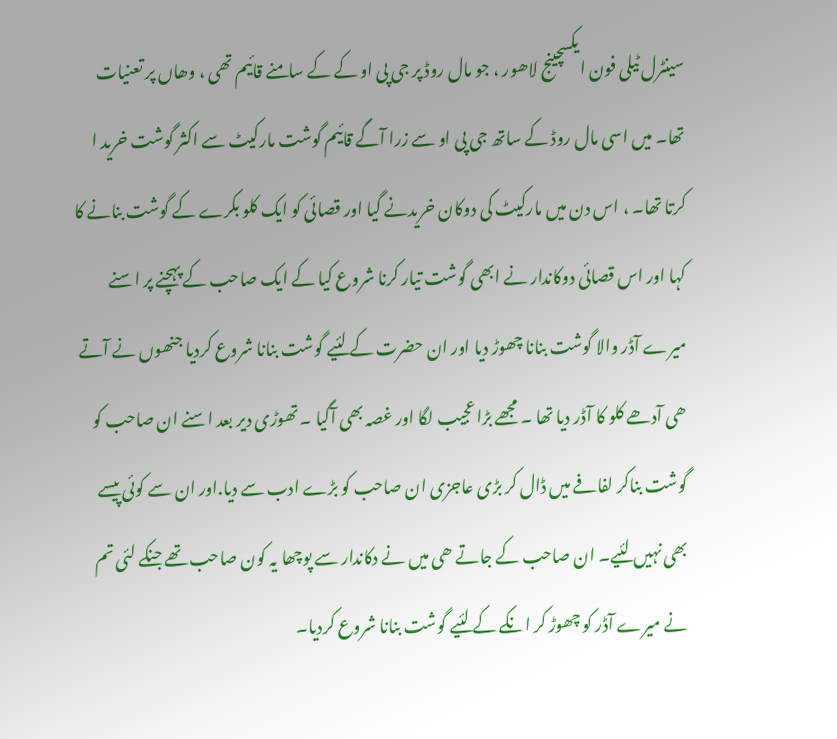سینٹرل ٹیلی فون ایکسچینج لاھور ، جو مال روڈ پر جی پی او کے کے سامنے قائیم تھی ، وھاں پر تعنیات تھا۔ میں اسی مال روڈ کے ساتھ جی پی او سے زرا آگے قائیم گوشت مارکیٹ سے اکثر گوشت خرید ا کرتا تھا۔ ، اس دن میں مارکیٹ کی دوکان خریدنے گیا اور قصائی کو ایک کلو بکرے کے گوشت بنانے کا کہا اور اس قصائی دوکاندار نے ابھی گوشت تیار کرنا شروع کیا کے ایک صاحب کے پہچنے پر اسنے میرے آڈر والا گوشت بنانا چھوڑ دیا اور ان حضرت کے لئیے گوشت بنانا شروع کردیا جنھوں نے آتے ھی آدھے کلو کا آڈر دیا تھا ۔ مجھے بڑا عجیب لگا اور غصہ بھی آگیا ۔ تھوڑی دیر بعد اسنے ان صاحب کو گوشت بناکر لفافے میں ڈال کر بڑی عاجزی ان صاحب کو بڑے ادب سے دیا.اور ان سے کوئی پیسے بھی نہیں لئیے۔ ان صاحب کے جاتے ھی میں نے دکاندار سے پوچھا یہ کون صاحب تھے جنکے لئی تم نے میرے آڈر کو چھوڑ کر انکے کے لئیے گوشت بنانا شروع کردیا۔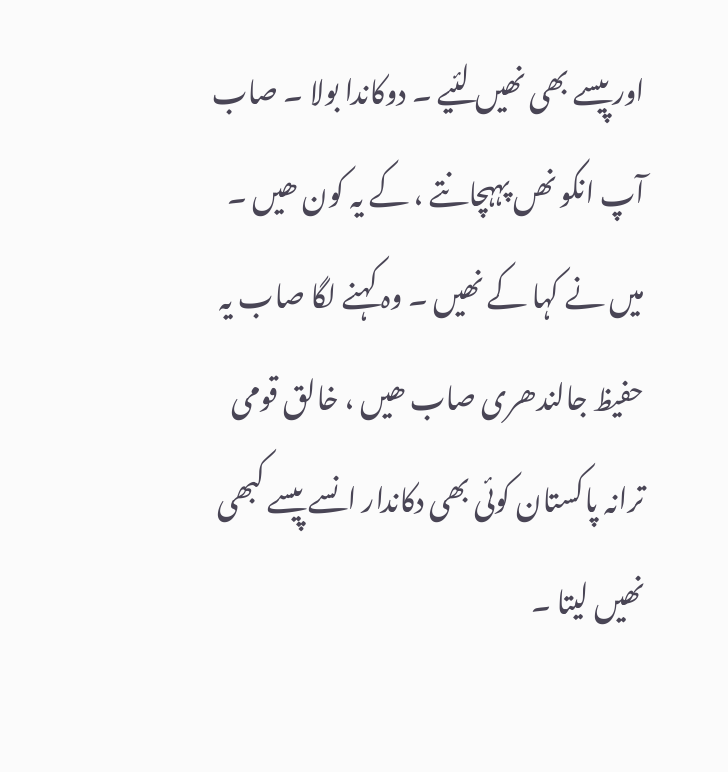اور پیسے بھی نھیں لئیے ۔ دوکاندا بولا ۔ صاب آپ انکو نھں پہہچانتے ، کے یہ کون ھیں ۔ میں نے کہا کے نھیں ۔ وہ کہنے لگا صاب یہ حفیظ جالندھری صاب ھیں ، خالق قومی ترانہ پاکستان کوئی بھی دکاندار انسے پیسے کبھی نھیں لیتا ۔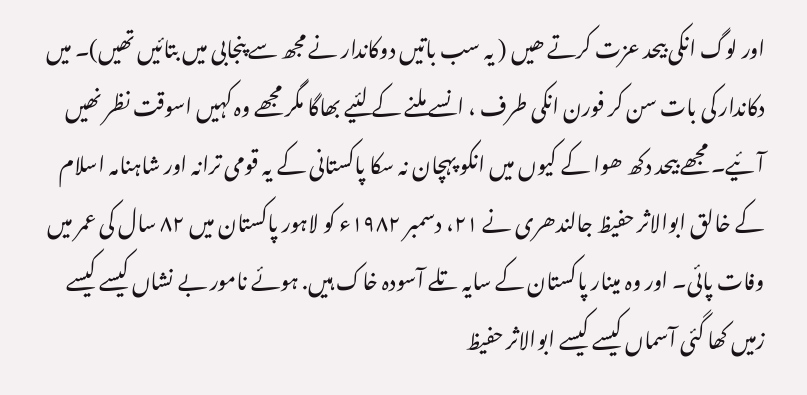اور لوگ انکی بیحد عزت کرتے ھیں ( یہ سب باتیں دوکاندار نے مجھ سے پنجابی میں بتائیں تھیں)۔ میں دکاندار کی بات سن کر فورن انکی طرف ، انسے ملنے کے لئیے بھاگا مگر مجھے وہ کہیں اسوقت نظر نھیں آئیے۔ مجھے بیحد دکھ ھوا کے کیوں میں انکو پہچان نہ سکا پاکستانی کے یہ قومی ترانہ اور شاہنامہ اسلام کے خالق ابوالاثر حفیظ جالندھری نے ۲۱، دسمبر ۱۹۸۲ء کو لاہور پاکستان میں ۸۲ سال کی عمر میں وفات پائی۔ اور وہ مینار پاکستان کے سایہ تلے آسودہ خاک ہیں. ہوئے نامور بے نشاں کیسے کیسے زمیں کھا گئی آسماں کیسے کیسے ابوالاثر حفیظ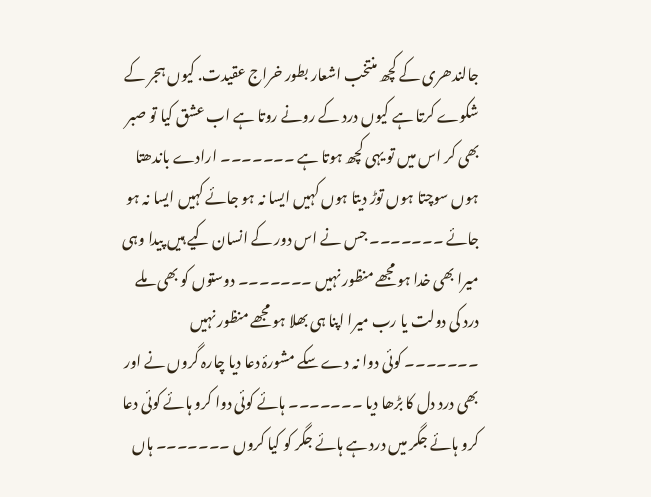جالندھری کے کچھ منتخب اشعار بطور خراج عقیدت. کیوں ہجر کے شکوے کرتا ہے کیوں درد کے رونے روتا ہے اب عشق کیا تو صبر بھی کر اس میں تو یہی کچھ ہوتا ہے ۔۔۔۔۔۔۔ ارادے باندھتا ہوں سوچتا ہوں توڑ دیتا ہوں کہیں ایسا نہ ہو جائے کہیں ایسا نہ ہو جائے ۔۔۔۔۔۔۔ جس نے اس دور کے انسان کیے ہیں پیدا وہی میرا بھی خدا ہو مجھے منظور نہیں ۔۔۔۔۔۔۔ دوستوں کو بھی ملے درد کی دولت یا رب میرا اپنا ہی بھلا ہو مجھے منظور نہیں ۔۔۔۔۔۔۔ کوئی دوا نہ دے سکے مشورۂ دعا دیا چارہ گروں نے اور بھی درد دل کا بڑھا دیا ۔۔۔۔۔۔۔ ہائے کوئی دوا کرو ہائے کوئی دعا کرو ہائے جگر میں درد ہے ہائے جگر کو کیا کروں ۔۔۔۔۔۔۔ ہاں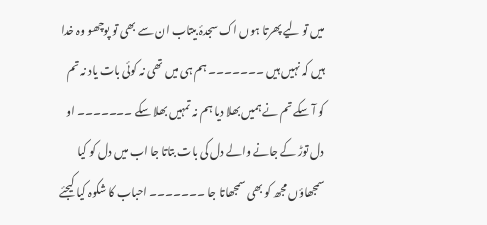میں تو لیے پھرتا ہوں اک سجدۂ بیتاب ان سے بھی تو پوچھو وہ خدا ہیں کہ نہیں ہیں ۔۔۔۔۔۔۔ ہم ہی میں تھی نہ کوئی بات یاد نہ تم کو آ سکے تم نے ہمیں بھلا دیا ہم نہ تمہیں بھلا سکے ۔۔۔۔۔۔۔ او دل توڑ کے جانے والے دل کی بات بتاتا جا اب میں دل کو کیا سمجھاؤں مجھ کو بھی سمجھاتا جا ۔۔۔۔۔۔۔ احباب کا شکوہ کیا کیجئے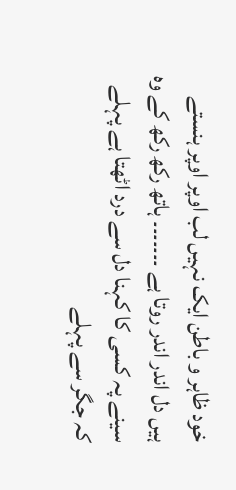خود ظاہر و باطن ایک نہیں لب اوپر اوپر ہنستے ہیں دل اندر اندر روتا ہے ۔۔۔۔۔۔۔ ہاتھ رکھ رکھ کے وہ سینے پہ کسی کا کہنا دل سے درد اٹھتا ہے پہلے کہ جگر سے پہلے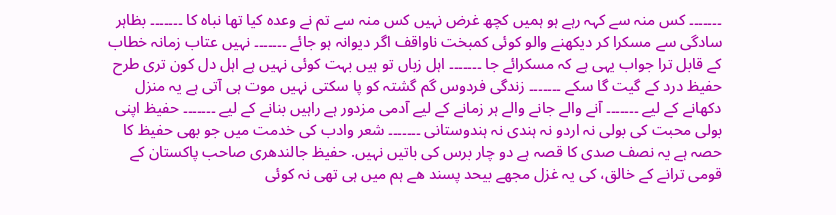۔۔۔۔۔۔۔ کس منہ سے کہہ رہے ہو ہمیں کچھ غرض نہیں کس منہ سے تم نے وعدہ کیا تھا نباہ کا ۔۔۔۔۔۔۔ بظاہر سادگی سے مسکرا کر دیکھنے والو کوئی کمبخت ناواقف اگر دیوانہ ہو جائے ۔۔۔۔۔۔۔ نہیں عتاب زمانہ خطاب کے قابل ترا جواب یہی ہے کہ مسکرائے جا ۔۔۔۔۔۔۔ اہل زباں تو ہیں بہت کوئی نہیں ہے اہل دل کون تری طرح حفیظ درد کے گیت گا سکے ۔۔۔۔۔۔۔ زندگی فردوس گم گشتہ کو پا سکتی نہیں موت ہی آتی ہے یہ منزل دکھانے کے لیے ۔۔۔۔۔۔۔ آنے والے جانے والے ہر زمانے کے لیے آدمی مزدور ہے راہیں بنانے کے لیے ۔۔۔۔۔۔۔ حفیظ اپنی بولی محبت کی بولی نہ اردو نہ ہندی نہ ہندوستانی ۔۔۔۔۔۔۔ شعر وادب کی خدمت میں جو بھی حفیظ کا حصہ ہے یہ نصف صدی کا قصہ ہے دو چار برس کی باتیں نہیں. حفیظ جالندھری صاحب پاکستان کے قومی ترانے کے خالق، کی یہ غزل مجھے بیحد پسند ھے ہم میں ہی تھی نہ کوئی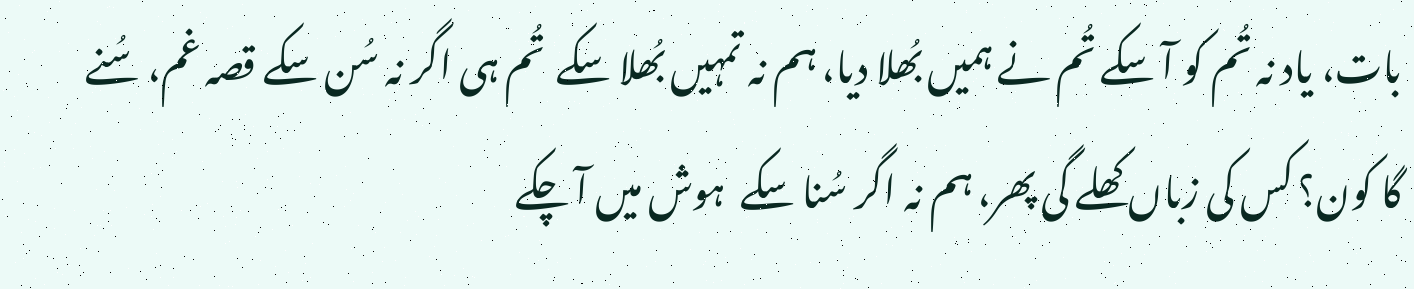بات، یاد نہ تُم کو آ سکے تُم نے ہمیں بُھلا دیا، ہم نہ تمہیں بُھلا سکے  تُم ہی اگر نہ سُن سکے قصہ غم، سُنے گا کون؟ کس کی زباں کھلے گی پھر، ہم نہ اگر سُنا سکے  ہوش میں آ چکے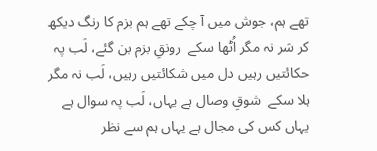تھے ہم، جوش میں آ چکے تھے ہم بزم کا رنگ دیکھ کر سَر نہ مگر اُٹھا سکے  رونقِ بزم بن گئے، لَب پہ حکائتیں رہیں دل میں شکائتیں رہیں، لَب نہ مگر ہلا سکے  شوقِ وصال ہے یہاں، لَب پہ سوال ہے یہاں کس کی مجال ہے یہاں ہم سے نظر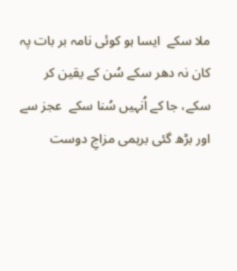ملا سکے  ایسا ہو کوئی نامہ بر بات پہ کان نہ دھر سکے سُن کے یقین کر سکے، جا کے اُنہیں سُنا سکے  عجز سے اور بڑھ گئی برہمی مزاجِ دوست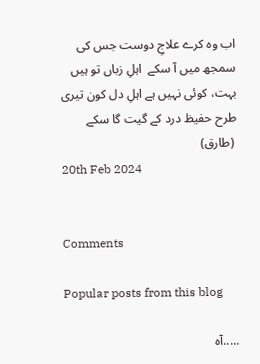اب وہ کرے علاجِ دوست جس کی سمجھ میں آ سکے  اہلِ زباں تو ہیں بہت، کوئی نہیں ہے اہلِ دل کون تیری طرح حفیظ درد کے گیت گا سکے
 (طارق)
20th Feb 2024


Comments

Popular posts from this blog

.....آہ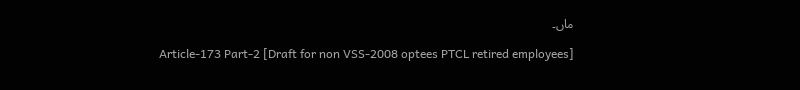ماں۔

Article-173 Part-2 [Draft for non VSS-2008 optees PTCL retired employees]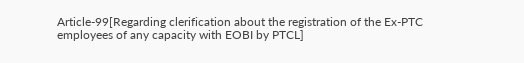Article-99[Regarding clerification about the registration of the Ex-PTC employees of any capacity with EOBI by PTCL]